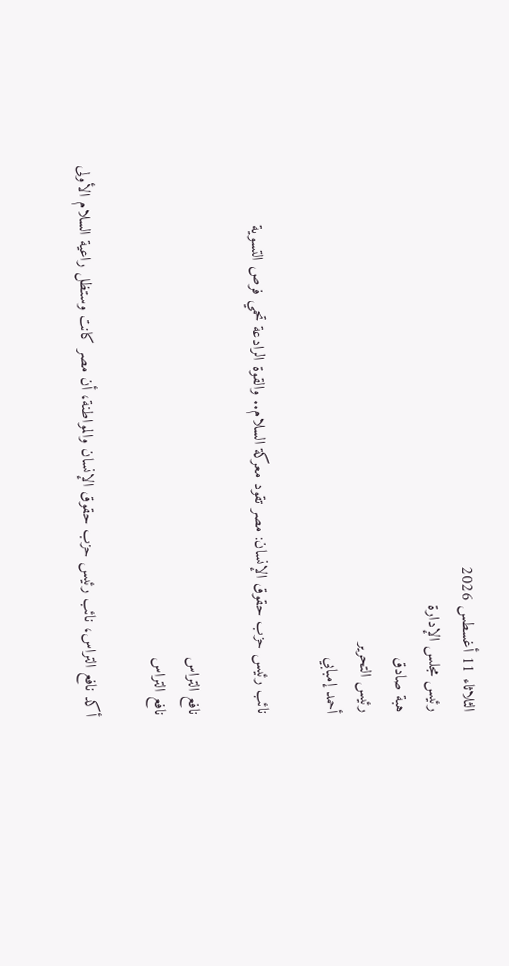الثلاثاء 11 أغسطس 2026
رئيس مجلس الإدارة
هبة صادق
رئيس التحرير
أحمد إمبابي

نائب رئيس حزب حقوق الإنسان: مصر تقود معركة السلام.. والقوة الرادعة تحمي فرص التسوية

نافع التراس
نافع التراس

أكد نافع التراس، نائب رئيس حزب حقوق الإنسان والمواطنة، أن مصر كانت وستظل راعية السلام الأولى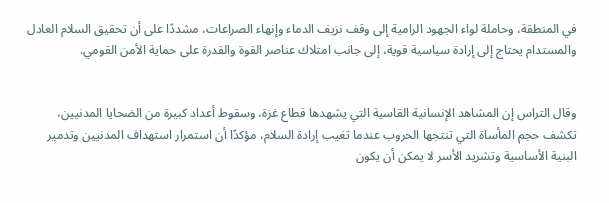في المنطقة، وحاملة لواء الجهود الرامية إلى وقف نزيف الدماء وإنهاء الصراعات، مشددًا على أن تحقيق السلام العادل والمستدام يحتاج إلى إرادة سياسية قوية، إلى جانب امتلاك عناصر القوة والقدرة على حماية الأمن القومي.


وقال التراس إن المشاهد الإنسانية القاسية التي يشهدها قطاع غزة، وسقوط أعداد كبيرة من الضحايا المدنيين، تكشف حجم المأساة التي تنتجها الحروب عندما تغيب إرادة السلام، مؤكدًا أن استمرار استهداف المدنيين وتدمير البنية الأساسية وتشريد الأسر لا يمكن أن يكون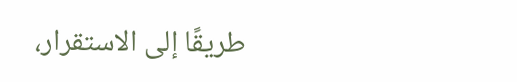طريقًا إلى الاستقرار،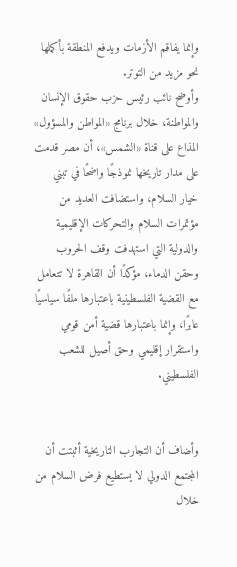وإنما يفاقم الأزمات ويدفع المنطقة بأكملها نحو مزيد من التوتر.
وأوضح نائب رئيس حزب حقوق الإنسان والمواطنة، خلال برنامج «المواطن والمسؤول» المذاع على قناة «الشمس»، أن مصر قدمت على مدار تاريخها نموذجًا واضحًا في تبني خيار السلام، واستضافت العديد من مؤتمرات السلام والتحركات الإقليمية والدولية التي استهدفت وقف الحروب وحقن الدماء، مؤكدًا أن القاهرة لا تتعامل مع القضية الفلسطينية باعتبارها ملفًا سياسيًا عابرًا، وإنما باعتبارها قضية أمن قومي واستقرار إقليمي وحق أصيل للشعب الفلسطيني.


وأضاف أن التجارب التاريخية أثبتت أن المجتمع الدولي لا يستطيع فرض السلام من خلال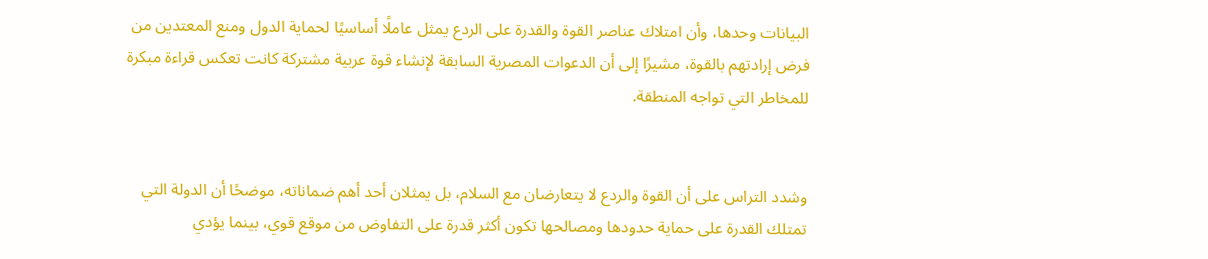البيانات وحدها، وأن امتلاك عناصر القوة والقدرة على الردع يمثل عاملًا أساسيًا لحماية الدول ومنع المعتدين من فرض إرادتهم بالقوة، مشيرًا إلى أن الدعوات المصرية السابقة لإنشاء قوة عربية مشتركة كانت تعكس قراءة مبكرة للمخاطر التي تواجه المنطقة.


وشدد التراس على أن القوة والردع لا يتعارضان مع السلام، بل يمثلان أحد أهم ضماناته، موضحًا أن الدولة التي تمتلك القدرة على حماية حدودها ومصالحها تكون أكثر قدرة على التفاوض من موقع قوي، بينما يؤدي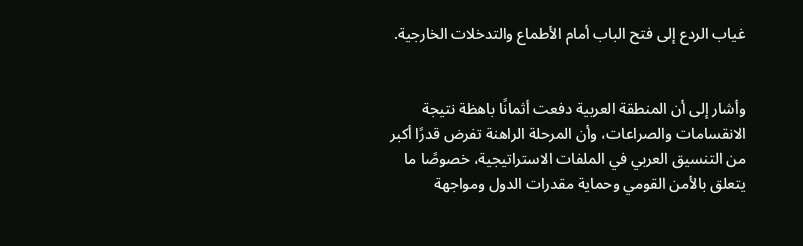غياب الردع إلى فتح الباب أمام الأطماع والتدخلات الخارجية.


وأشار إلى أن المنطقة العربية دفعت أثمانًا باهظة نتيجة الانقسامات والصراعات، وأن المرحلة الراهنة تفرض قدرًا أكبر من التنسيق العربي في الملفات الاستراتيجية، خصوصًا ما يتعلق بالأمن القومي وحماية مقدرات الدول ومواجهة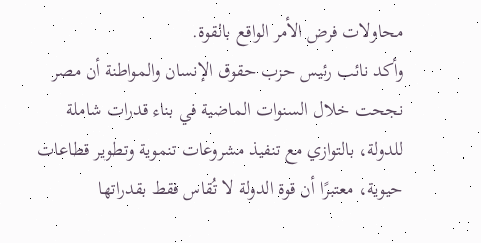محاولات فرض الأمر الواقع بالقوة.
وأكد نائب رئيس حزب حقوق الإنسان والمواطنة أن مصر نجحت خلال السنوات الماضية في بناء قدرات شاملة للدولة، بالتوازي مع تنفيذ مشروعات تنموية وتطوير قطاعات حيوية، معتبرًا أن قوة الدولة لا تُقاس فقط بقدراتها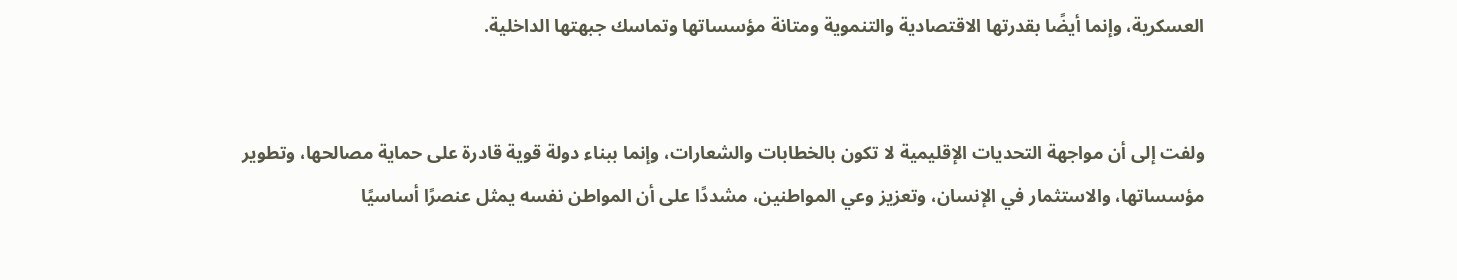العسكرية، وإنما أيضًا بقدرتها الاقتصادية والتنموية ومتانة مؤسساتها وتماسك جبهتها الداخلية.


ولفت إلى أن مواجهة التحديات الإقليمية لا تكون بالخطابات والشعارات، وإنما ببناء دولة قوية قادرة على حماية مصالحها، وتطوير مؤسساتها، والاستثمار في الإنسان، وتعزيز وعي المواطنين، مشددًا على أن المواطن نفسه يمثل عنصرًا أساسيًا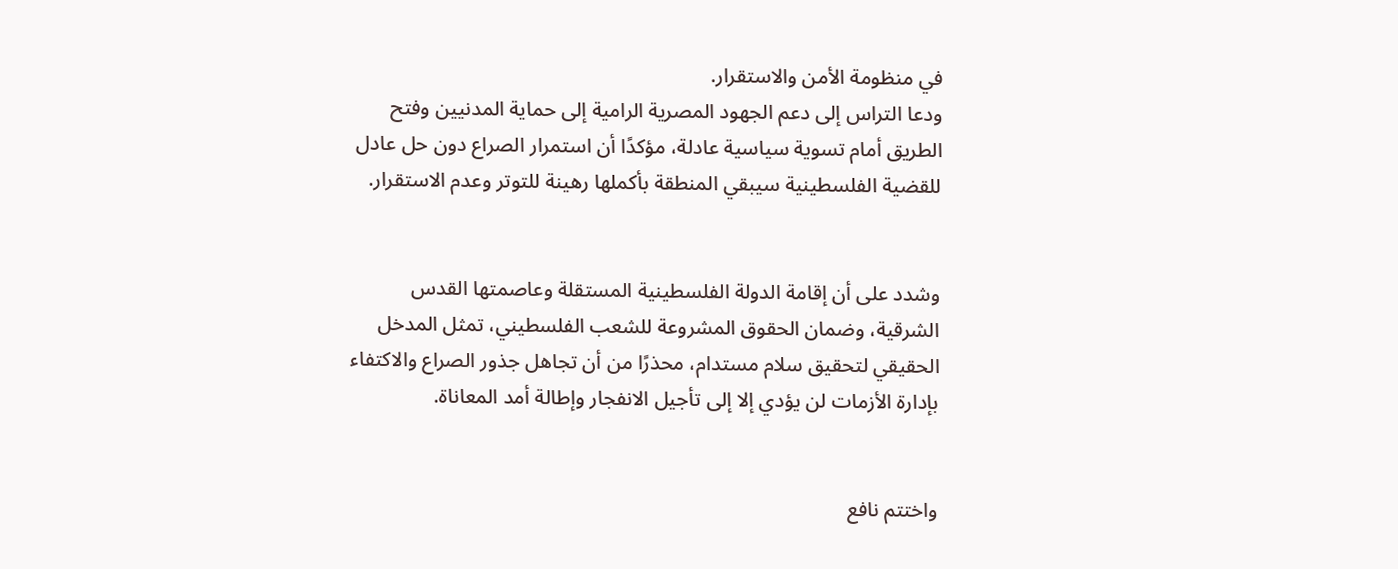في منظومة الأمن والاستقرار.
ودعا التراس إلى دعم الجهود المصرية الرامية إلى حماية المدنيين وفتح الطريق أمام تسوية سياسية عادلة، مؤكدًا أن استمرار الصراع دون حل عادل للقضية الفلسطينية سيبقي المنطقة بأكملها رهينة للتوتر وعدم الاستقرار.


وشدد على أن إقامة الدولة الفلسطينية المستقلة وعاصمتها القدس الشرقية، وضمان الحقوق المشروعة للشعب الفلسطيني، تمثل المدخل الحقيقي لتحقيق سلام مستدام، محذرًا من أن تجاهل جذور الصراع والاكتفاء بإدارة الأزمات لن يؤدي إلا إلى تأجيل الانفجار وإطالة أمد المعاناة.


واختتم نافع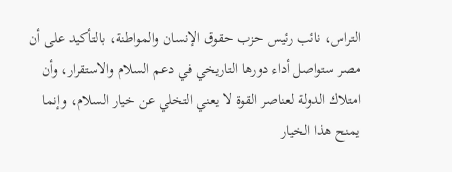التراس، نائب رئيس حزب حقوق الإنسان والمواطنة، بالتأكيد على أن مصر ستواصل أداء دورها التاريخي في دعم السلام والاستقرار، وأن امتلاك الدولة لعناصر القوة لا يعني التخلي عن خيار السلام، وإنما يمنح هذا الخيار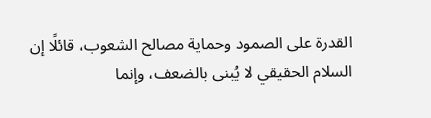القدرة على الصمود وحماية مصالح الشعوب، قائلًا إن السلام الحقيقي لا يُبنى بالضعف، وإنما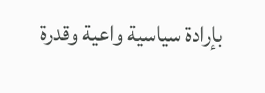بإرادة سياسية واعية وقدرة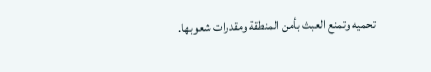تحميه وتمنع العبث بأمن المنطقة ومقدرات شعوبها.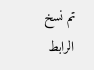تم نسخ الرابط